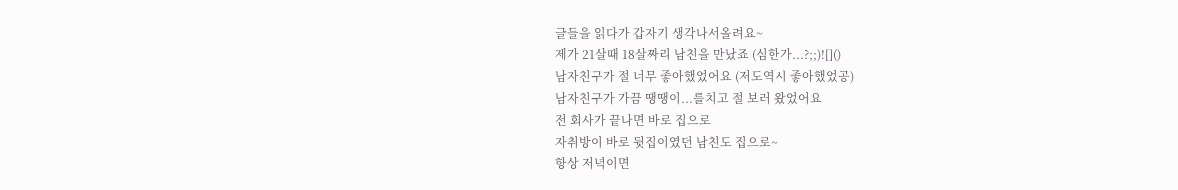글들을 읽다가 갑자기 생각나서올려요~
제가 21살때 18살짜리 남친을 만났죠 (심한가...?;;)![]()
남자친구가 절 너무 좋아했었어요 (저도역시 좋아했었공)
남자친구가 가끔 땡땡이...를치고 절 보러 왔었어요
전 회사가 끝나면 바로 집으로
자취방이 바로 뒷집이였던 남친도 집으로~
항상 저녁이면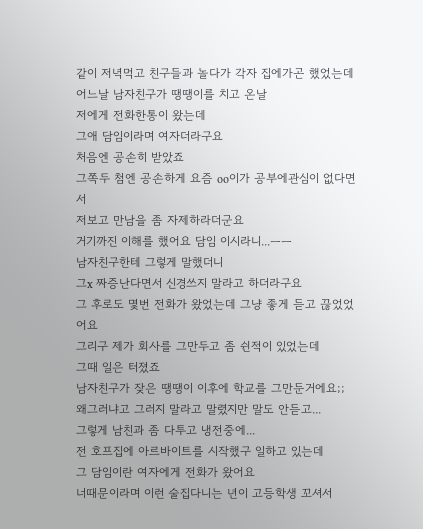같이 저녁먹고 친구들과 놀다가 각자 집에가곤 했었는데
어느날 남자친구가 땡땡이를 치고 온날
저에게 전화한통이 왔는데
그애 담임이라며 여자더라구요
처음엔 공손히 받았죠
그쪽두 첨엔 공손하게 요즘 oo이가 공부에관심이 없다면서
저보고 만남을 좀 자제하라더군요
거기까진 이해를 했어요 담임 이시라니...ㅡㅡ
남자친구한테 그렇게 말했더니
그x 짜증난다면서 신경쓰지 말라고 하더라구요
그 후로도 몇번 전화가 왔었는데 그냥 좋게 듣고 끊었었어요
그리구 제가 회사를 그만두고 좀 쉰적이 있었는데
그때 일은 터졌죠
남자친구가 잦은 땡땡이 이후에 학교를 그만둔거에요;;
왜그러냐고 그러지 말라고 말렸지만 말도 안듣고...
그렇게 남친과 좀 다투고 냉전중에...
전 호프집에 아르바이트를 시작했구 일하고 있는데
그 담임이란 여자에게 전화가 왔어요
너때문이라며 이런 술집다니는 년이 고등학생 꼬셔서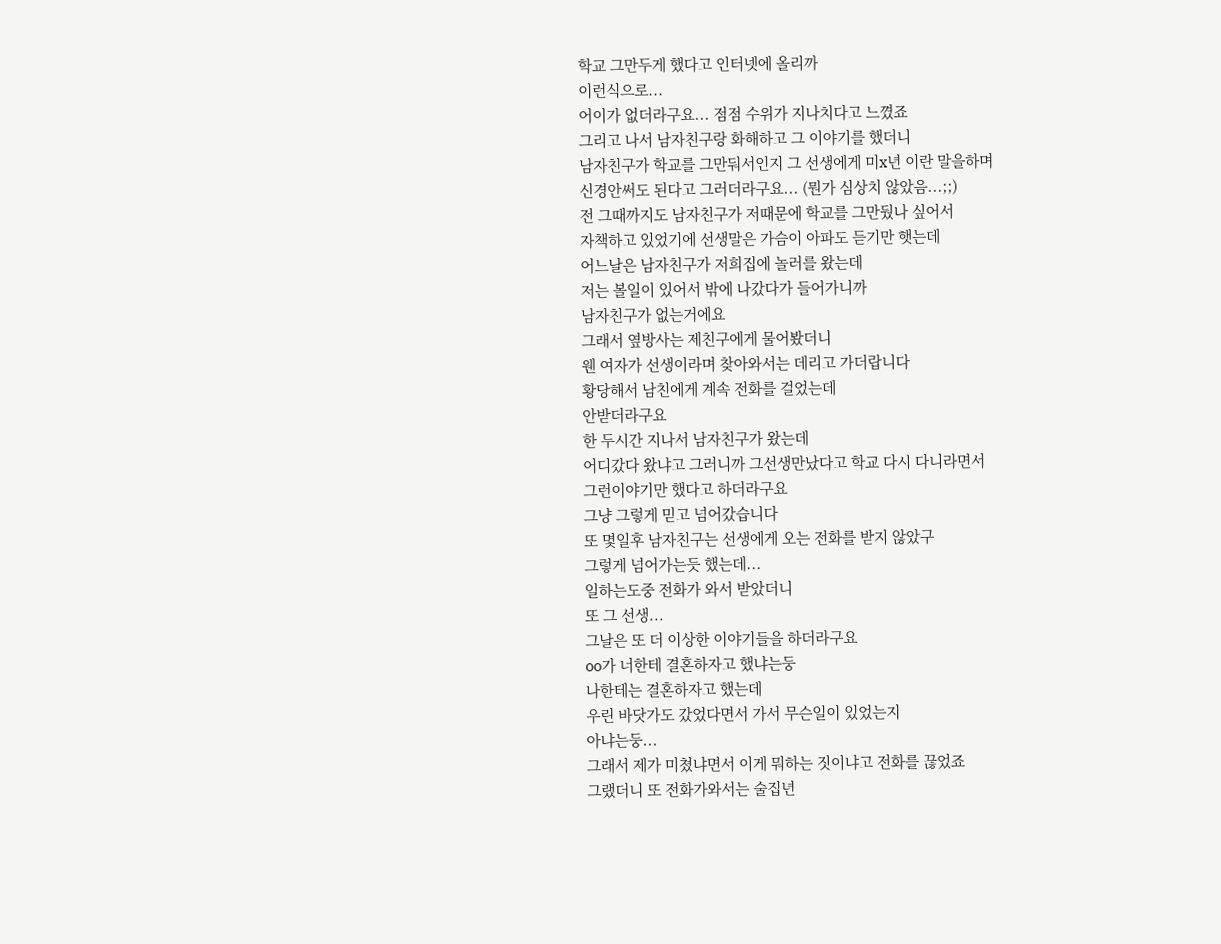학교 그만두게 했다고 인터넷에 올리까
이런식으로...
어이가 없더라구요... 점점 수위가 지나치다고 느꼈죠
그리고 나서 남자친구랑 화해하고 그 이야기를 했더니
남자친구가 학교를 그만둬서인지 그 선생에게 미x년 이란 말을하며
신경안써도 된다고 그러더라구요... (뭔가 심상치 않았음...;;)
전 그때까지도 남자친구가 저때문에 학교를 그만뒀나 싶어서
자책하고 있었기에 선생말은 가슴이 아파도 듣기만 햇는데
어느날은 남자친구가 저희집에 놀러를 왔는데
저는 볼일이 있어서 밖에 나갔다가 들어가니까
남자친구가 없는거에요
그래서 옆방사는 제친구에게 물어봤더니
웬 여자가 선생이라며 찾아와서는 데리고 가더랍니다
황당해서 남친에게 계속 전화를 걸었는데
안받더라구요
한 두시간 지나서 남자친구가 왔는데
어디갔다 왔냐고 그러니까 그선생만났다고 학교 다시 다니라면서
그런이야기만 했다고 하더라구요
그냥 그렇게 믿고 넘어갔습니다
또 몇일후 남자친구는 선생에게 오는 전화를 받지 않았구
그렇게 넘어가는듯 했는데...
일하는도중 전화가 와서 받았더니
또 그 선생...
그날은 또 더 이상한 이야기들을 하더라구요
oo가 너한테 결혼하자고 했냐는둥
나한테는 결혼하자고 했는데
우린 바닷가도 갔었다면서 가서 무슨일이 있었는지
아냐는둥...
그래서 제가 미쳤냐면서 이게 뭐하는 짓이냐고 전화를 끊었죠
그랬더니 또 전화가와서는 술집년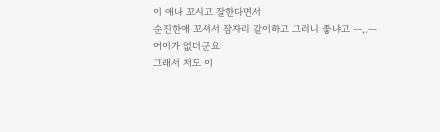이 애나 꼬시고 잘한다면서
순진한애 꼬셔서 잠자리 같이하고 그러니 좋냐고 ㅡ,.ㅡ
어이가 없더군요
그래서 저도 이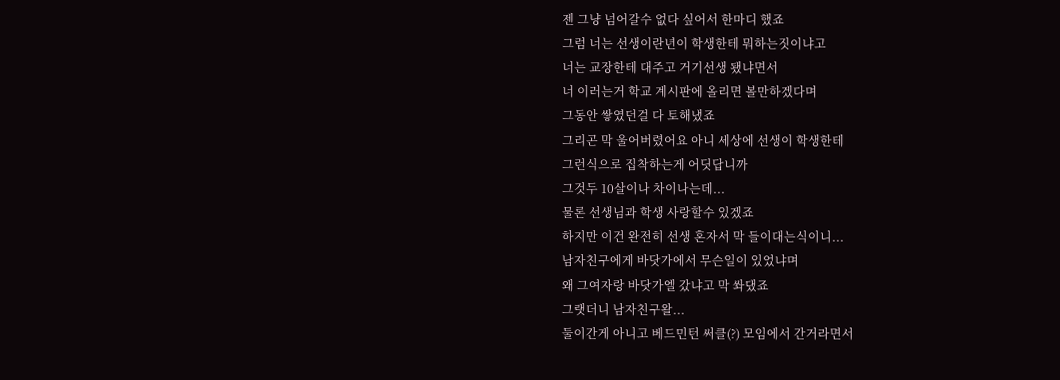젠 그냥 넘어갈수 없다 싶어서 한마디 했죠
그럼 너는 선생이란년이 학생한테 뭐하는짓이냐고
너는 교장한테 대주고 거기선생 됐냐면서
너 이러는거 학교 계시판에 올리면 볼만하겠다며
그동안 쌓였던걸 다 토해냈죠
그리곤 막 울어버렸어요 아니 세상에 선생이 학생한테
그런식으로 집착하는게 어딧답니까
그것두 10살이나 차이나는데...
물론 선생님과 학생 사랑할수 있겠죠
하지만 이건 완전히 선생 혼자서 막 들이대는식이니...
남자친구에게 바닷가에서 무슨일이 있었냐며
왜 그여자랑 바닷가엘 갔냐고 막 쏴댔죠
그랫더니 남자친구왈...
둘이간게 아니고 베드민턴 써클(?) 모임에서 간거라면서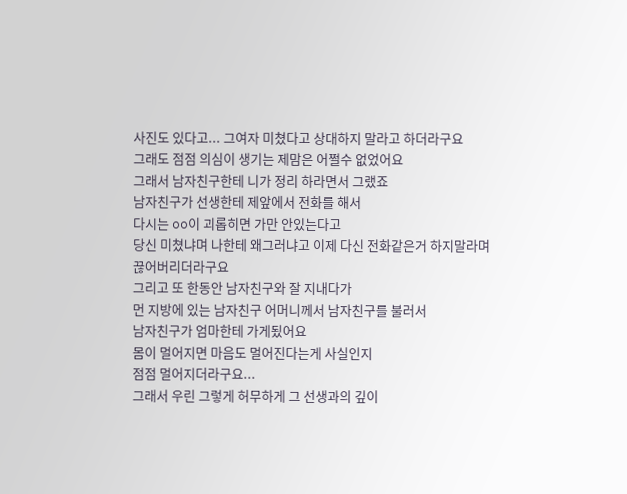사진도 있다고... 그여자 미쳤다고 상대하지 말라고 하더라구요
그래도 점점 의심이 생기는 제맘은 어쩔수 없었어요
그래서 남자친구한테 니가 정리 하라면서 그랬죠
남자친구가 선생한테 제앞에서 전화를 해서
다시는 oo이 괴롭히면 가만 안있는다고
당신 미쳤냐며 나한테 왜그러냐고 이제 다신 전화같은거 하지말라며
끊어버리더라구요
그리고 또 한동안 남자친구와 잘 지내다가
먼 지방에 있는 남자친구 어머니께서 남자친구를 불러서
남자친구가 엄마한테 가게됬어요
몸이 멀어지면 마음도 멀어진다는게 사실인지
점점 멀어지더라구요...
그래서 우린 그렇게 허무하게 그 선생과의 깊이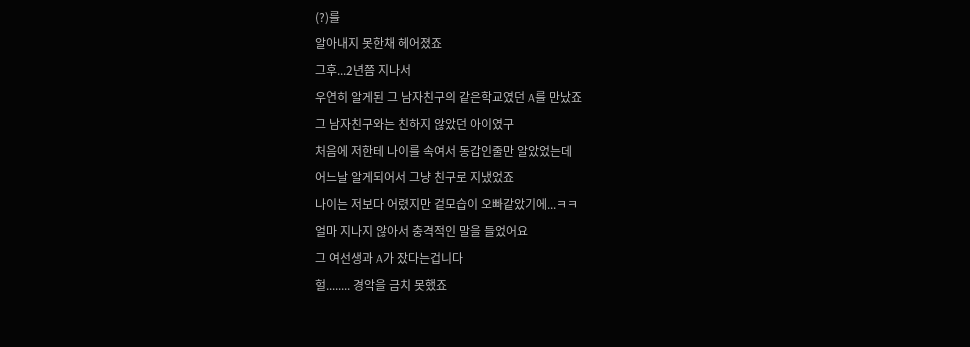(?)를
알아내지 못한채 헤어졌죠
그후...2년쯤 지나서
우연히 알게된 그 남자친구의 같은학교였던 A를 만났죠
그 남자친구와는 친하지 않았던 아이였구
처음에 저한테 나이를 속여서 동갑인줄만 알았었는데
어느날 알게되어서 그냥 친구로 지냈었죠
나이는 저보다 어렸지만 겉모습이 오빠같았기에...ㅋㅋ
얼마 지나지 않아서 충격적인 말을 들었어요
그 여선생과 A가 잤다는겁니다
헐........ 경악을 금치 못했죠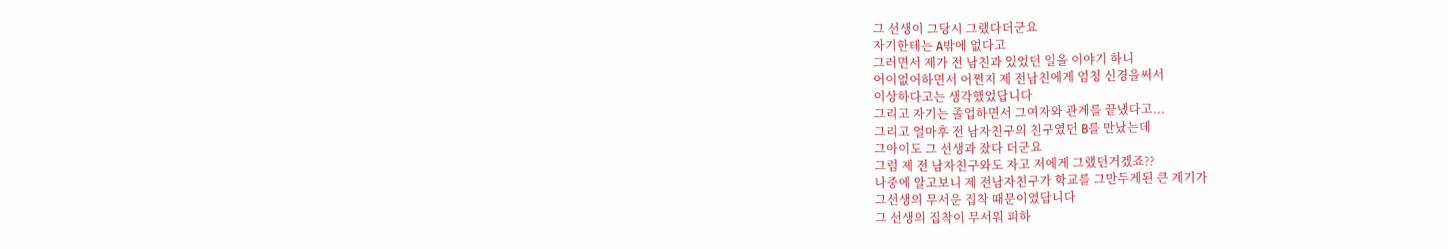그 선생이 그당시 그랬다더군요
자기한테는 A밖에 없다고
그러면서 제가 전 남친과 있었던 일을 이야기 하니
어이없어하면서 어쩐지 제 전남친에게 엄청 신경을써서
이상하다고는 생각했었답니다
그리고 자기는 졸업하면서 그여자와 관계를 끝냈다고...
그리고 얼마후 전 남자친구의 친구였던 B를 만났는데
그아이도 그 선생과 잤다 더군요
그럼 제 전 남자친구와도 자고 저에게 그랬던거겠죠??
나중에 알고보니 제 전남자친구가 학교를 그만두게된 큰 계기가
그선생의 무서운 집착 때문이였답니다
그 선생의 집착이 무서워 피하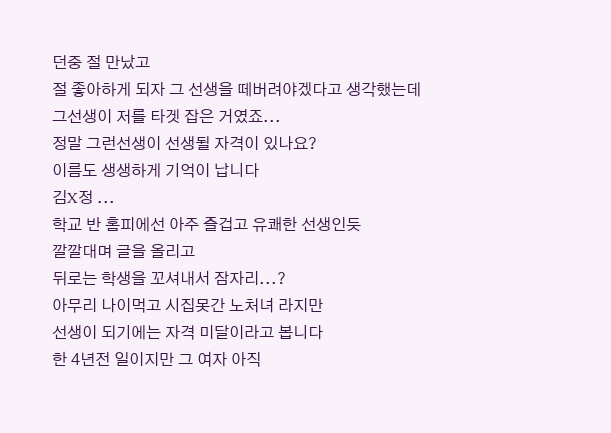던중 절 만났고
절 좋아하게 되자 그 선생을 떼버려야겠다고 생각했는데
그선생이 저를 타겟 잡은 거였죠...
정말 그런선생이 선생될 자격이 있나요?
이름도 생생하게 기억이 납니다
김X정 ...
학교 반 홈피에선 아주 즐겁고 유쾌한 선생인듯
깔깔대며 글을 올리고
뒤로는 학생을 꼬셔내서 잠자리...?
아무리 나이먹고 시집못간 노처녀 라지만
선생이 되기에는 자격 미달이라고 봅니다
한 4년전 일이지만 그 여자 아직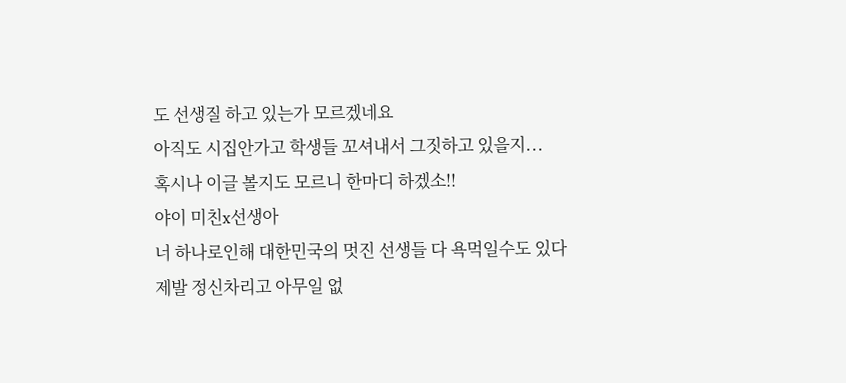도 선생질 하고 있는가 모르겠네요
아직도 시집안가고 학생들 꼬셔내서 그짓하고 있을지...
혹시나 이글 볼지도 모르니 한마디 하겠소!!
야이 미친x선생아
너 하나로인해 대한민국의 멋진 선생들 다 욕먹일수도 있다
제발 정신차리고 아무일 없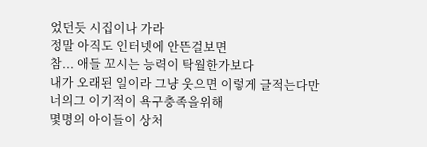었던듯 시집이나 가라
정말 아직도 인터넷에 안뜬걸보면
참... 애들 꼬시는 능력이 탁월한가보다
내가 오래된 일이라 그냥 웃으면 이렇게 글적는다만
너의그 이기적이 욕구충족을위해
몇명의 아이들이 상처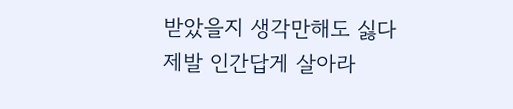받았을지 생각만해도 싫다
제발 인간답게 살아라